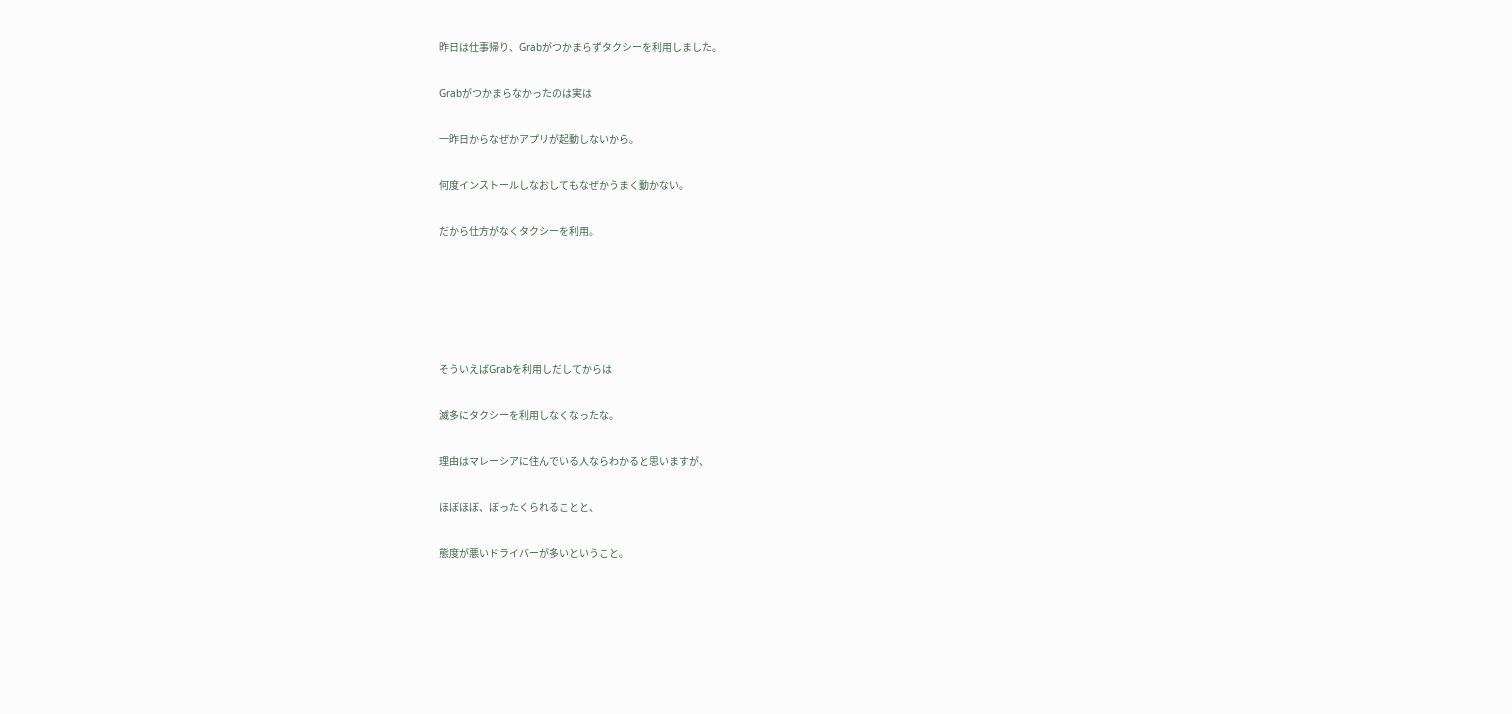昨日は仕事帰り、Grabがつかまらずタクシーを利用しました。

Grabがつかまらなかったのは実は

一昨日からなぜかアプリが起動しないから。

何度インストールしなおしてもなぜかうまく動かない。

だから仕方がなくタクシーを利用。





そういえばGrabを利用しだしてからは

滅多にタクシーを利用しなくなったな。

理由はマレーシアに住んでいる人ならわかると思いますが、

ほぼほぼ、ぼったくられることと、

態度が悪いドライバーが多いということ。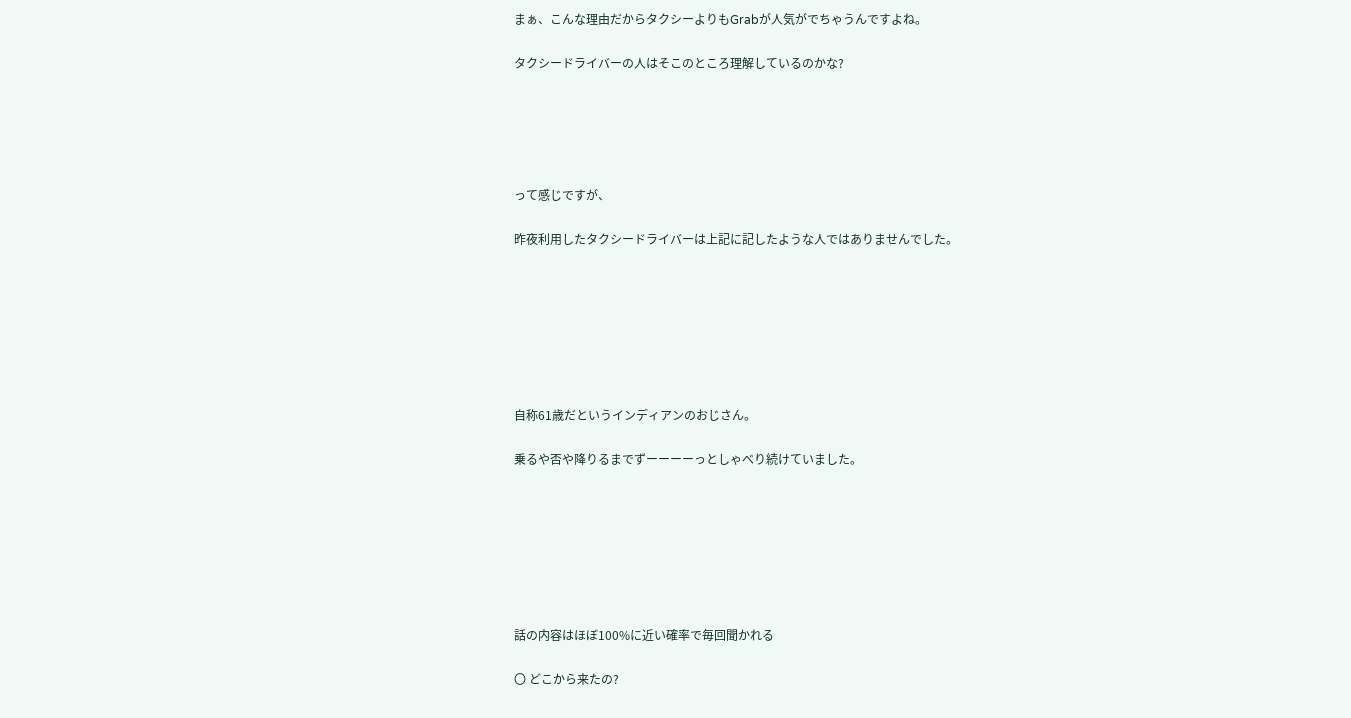まぁ、こんな理由だからタクシーよりもGrabが人気がでちゃうんですよね。

タクシードライバーの人はそこのところ理解しているのかな?





って感じですが、

昨夜利用したタクシードライバーは上記に記したような人ではありませんでした。







自称61歳だというインディアンのおじさん。

乗るや否や降りるまでずーーーーっとしゃべり続けていました。







話の内容はほぼ100%に近い確率で毎回聞かれる

〇 どこから来たの?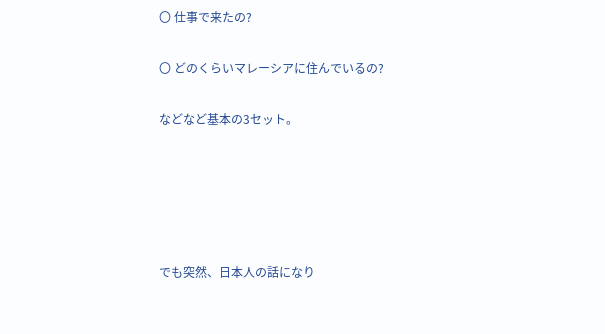〇 仕事で来たの?

〇 どのくらいマレーシアに住んでいるの?

などなど基本の3セット。





でも突然、日本人の話になり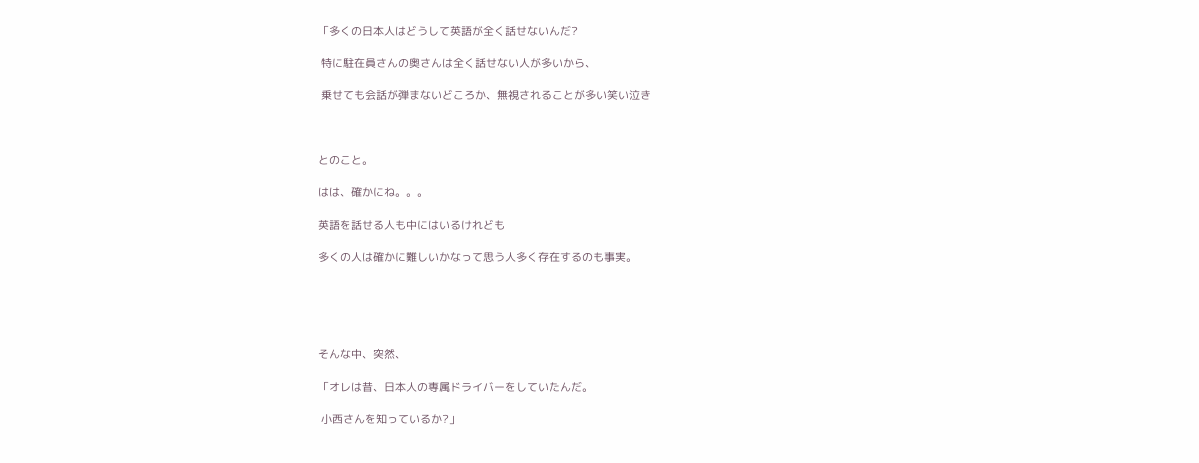「多くの日本人はどうして英語が全く話せないんだ?

 特に駐在員さんの奥さんは全く話せない人が多いから、

 乗せても会話が弾まないどころか、無視されることが多い笑い泣き



とのこと。

はは、確かにね。。。

英語を話せる人も中にはいるけれども

多くの人は確かに難しいかなって思う人多く存在するのも事実。





そんな中、突然、

「オレは昔、日本人の専属ドライバーをしていたんだ。

 小西さんを知っているか?」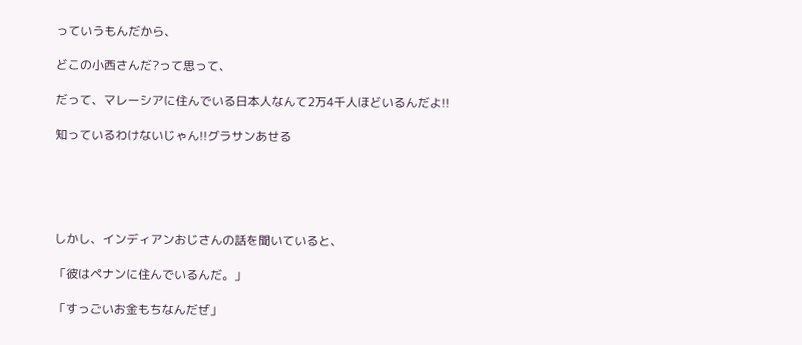っていうもんだから、

どこの小西さんだ?って思って、

だって、マレーシアに住んでいる日本人なんて2万4千人ほどいるんだよ!!

知っているわけないじゃん!!グラサンあせる





しかし、インディアンおじさんの話を聞いていると、

「彼はペナンに住んでいるんだ。」

「すっごいお金もちなんだぜ」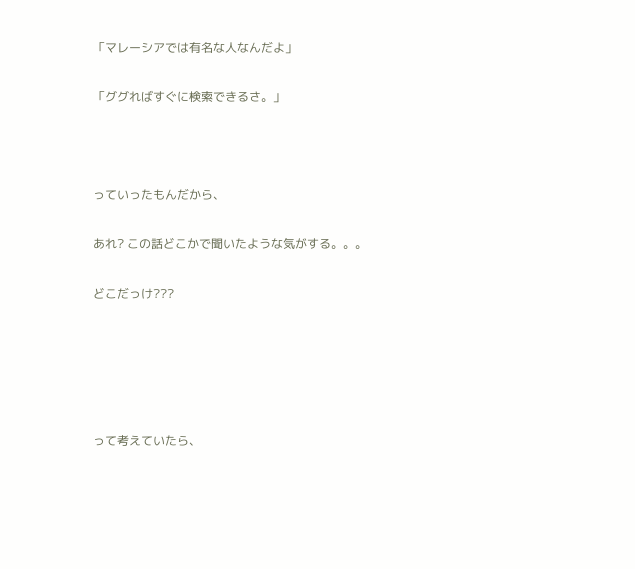「マレーシアでは有名な人なんだよ」

「ググればすぐに検索できるさ。」



っていったもんだから、

あれ? この話どこかで聞いたような気がする。。。

どこだっけ???





って考えていたら、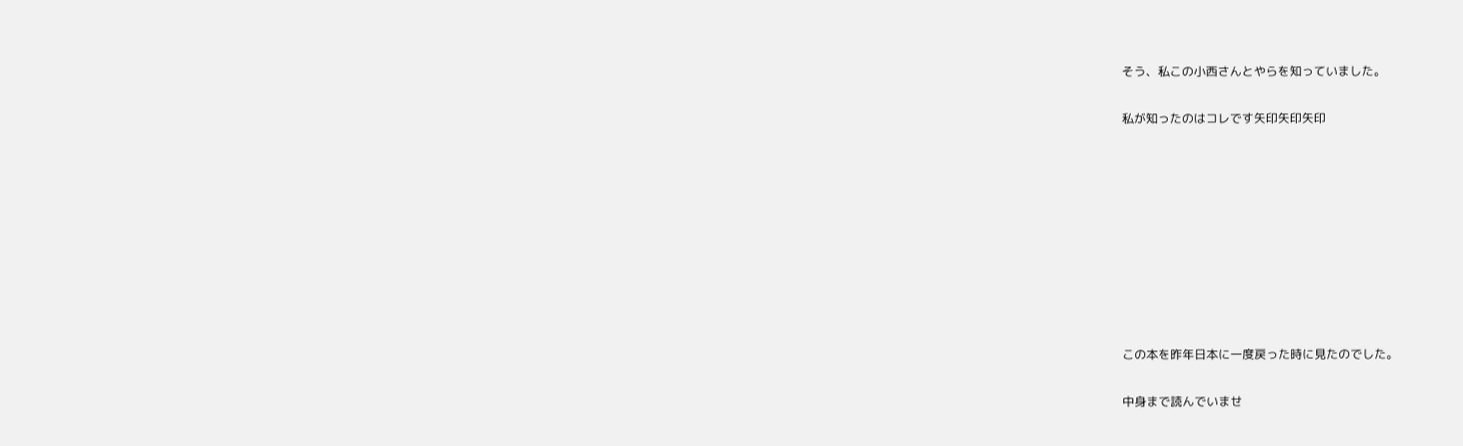そう、私この小西さんとやらを知っていました。

私が知ったのはコレです矢印矢印矢印









この本を昨年日本に一度戻った時に見たのでした。

中身まで読んでいませ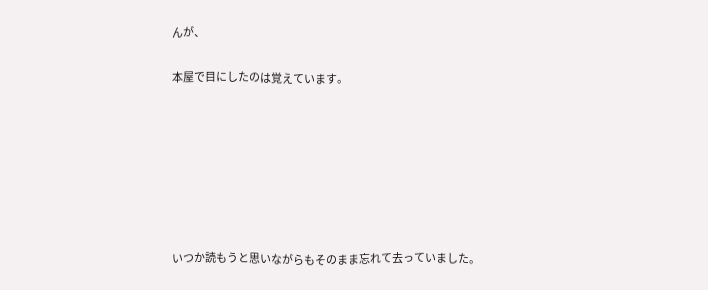んが、

本屋で目にしたのは覚えています。







いつか読もうと思いながらもそのまま忘れて去っていました。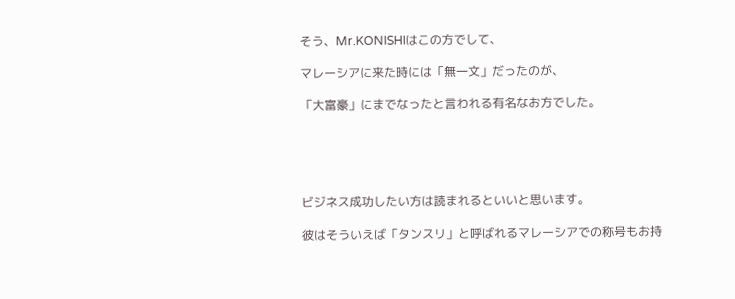そう、Mr.KONISHIはこの方でして、

マレーシアに来た時には「無一文」だったのが、

「大富豪」にまでなったと言われる有名なお方でした。





ビジネス成功したい方は読まれるといいと思います。

彼はそういえば「タンスリ」と呼ばれるマレーシアでの称号もお持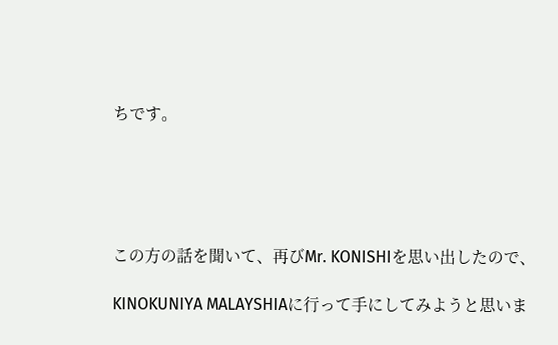ちです。





この方の話を聞いて、再びMr. KONISHIを思い出したので、

KINOKUNIYA MALAYSHIAに行って手にしてみようと思いま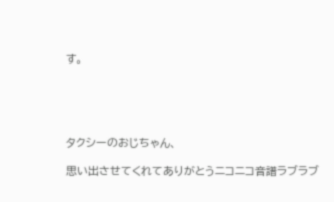す。





タクシーのおじちゃん、

思い出させてくれてありがとうニコニコ音譜ラブラブ